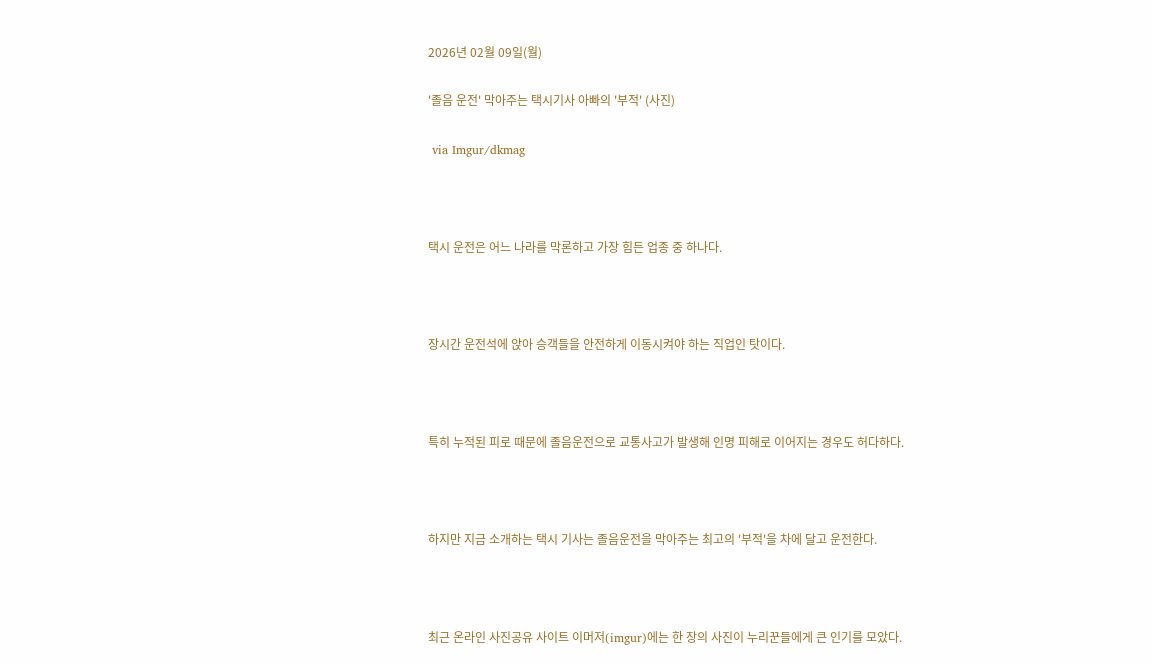2026년 02월 09일(월)

'졸음 운전' 막아주는 택시기사 아빠의 '부적' (사진)

 via Imgur/dkmag



택시 운전은 어느 나라를 막론하고 가장 힘든 업종 중 하나다.



장시간 운전석에 앉아 승객들을 안전하게 이동시켜야 하는 직업인 탓이다.



특히 누적된 피로 때문에 졸음운전으로 교통사고가 발생해 인명 피해로 이어지는 경우도 허다하다.



하지만 지금 소개하는 택시 기사는 졸음운전을 막아주는 최고의 '부적'을 차에 달고 운전한다.



최근 온라인 사진공유 사이트 이머저(imgur)에는 한 장의 사진이 누리꾼들에게 큰 인기를 모았다.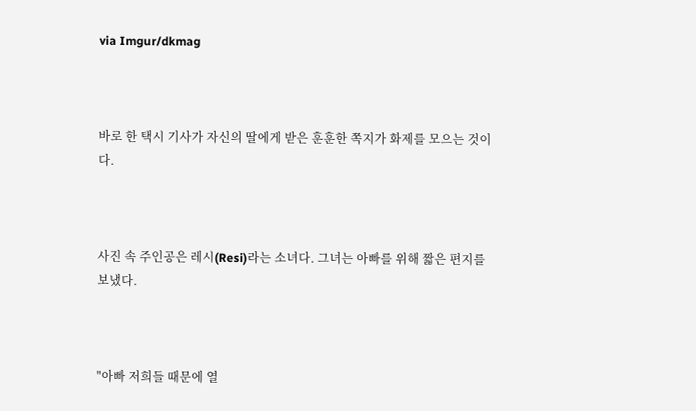via Imgur/dkmag



바로 한 택시 기사가 자신의 딸에게 받은 훈훈한 쪽지가 화제를 모으는 것이다.



사진 속 주인공은 레시(Resi)라는 소녀다. 그녀는 아빠를 위해 짧은 편지를 보냈다.



"아빠 저희들 때문에 열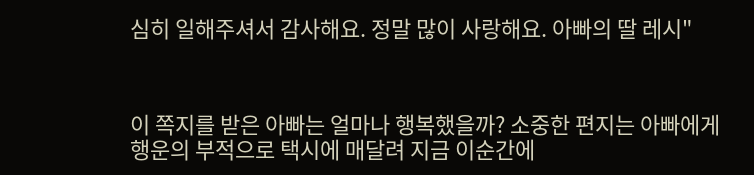심히 일해주셔서 감사해요. 정말 많이 사랑해요. 아빠의 딸 레시"



이 쪽지를 받은 아빠는 얼마나 행복했을까? 소중한 편지는 아빠에게 행운의 부적으로 택시에 매달려 지금 이순간에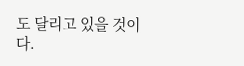도 달리고 있을 것이다.